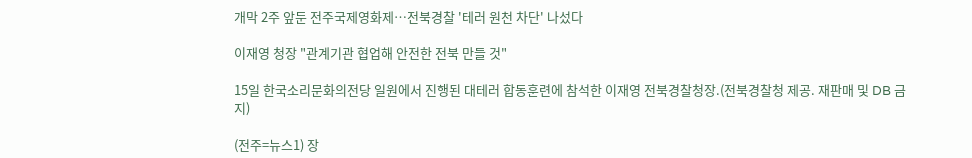개막 2주 앞둔 전주국제영화제…전북경찰 '테러 원천 차단' 나섰다

이재영 청장 "관계기관 협업해 안전한 전북 만들 것"

15일 한국소리문화의전당 일원에서 진행된 대테러 합동훈련에 참석한 이재영 전북경찰청장.(전북경찰청 제공. 재판매 및 DB 금지)

(전주=뉴스1) 장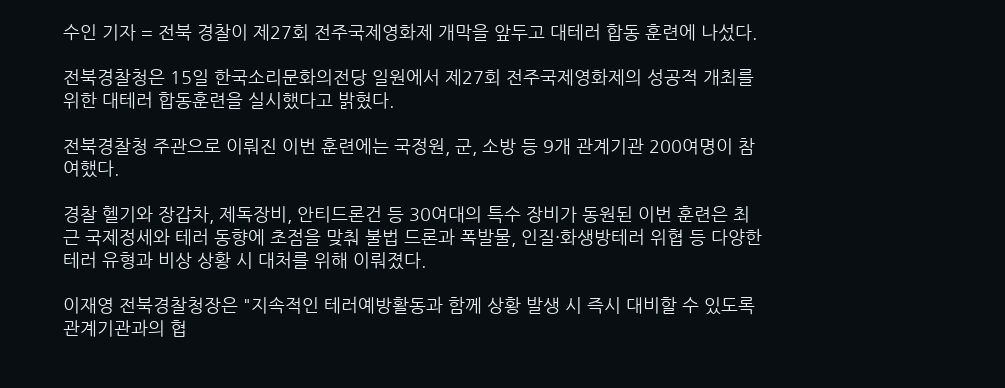수인 기자 = 전북 경찰이 제27회 전주국제영화제 개막을 앞두고 대테러 합동 훈련에 나섰다.

전북경찰청은 15일 한국소리문화의전당 일원에서 제27회 전주국제영화제의 성공적 개최를 위한 대테러 합동훈련을 실시했다고 밝혔다.

전북경찰청 주관으로 이뤄진 이번 훈련에는 국정원, 군, 소방 등 9개 관계기관 200여명이 참여했다.

경찰 헬기와 장갑차, 제독장비, 안티드론건 등 30여대의 특수 장비가 동원된 이번 훈련은 최근 국제정세와 테러 동향에 초점을 맞춰 불법 드론과 폭발물, 인질·화생방테러 위협 등 다양한 테러 유형과 비상 상황 시 대처를 위해 이뤄졌다.

이재영 전북경찰청장은 "지속적인 테러예방활동과 함께 상황 발생 시 즉시 대비할 수 있도록 관계기관과의 협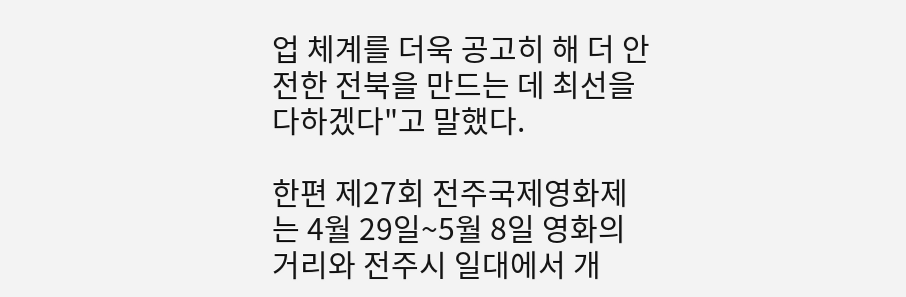업 체계를 더욱 공고히 해 더 안전한 전북을 만드는 데 최선을 다하겠다"고 말했다.

한편 제27회 전주국제영화제는 4월 29일~5월 8일 영화의거리와 전주시 일대에서 개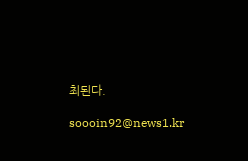최된다.

soooin92@news1.kr